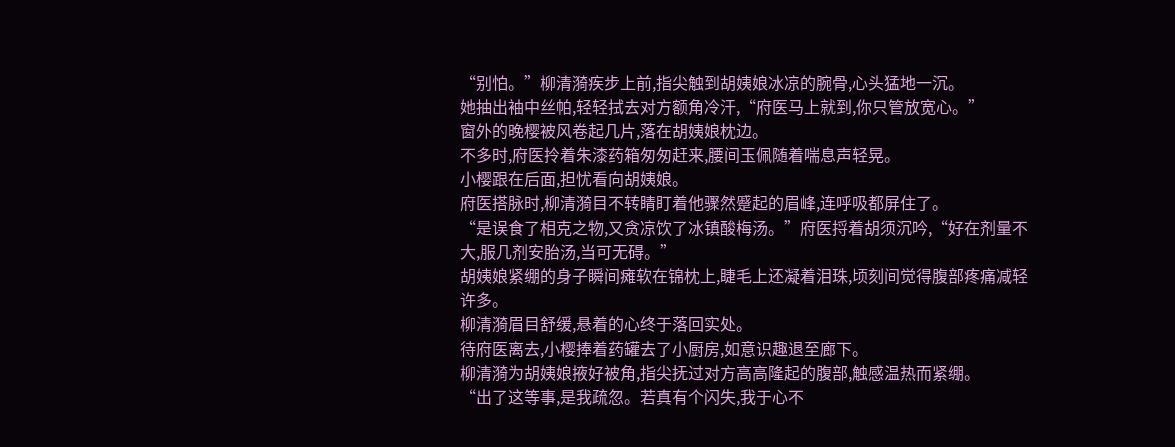“别怕。”柳清漪疾步上前,指尖触到胡姨娘冰凉的腕骨,心头猛地一沉。
她抽出袖中丝帕,轻轻拭去对方额角冷汗,“府医马上就到,你只管放宽心。”
窗外的晚樱被风卷起几片,落在胡姨娘枕边。
不多时,府医拎着朱漆药箱匆匆赶来,腰间玉佩随着喘息声轻晃。
小樱跟在后面,担忧看向胡姨娘。
府医搭脉时,柳清漪目不转睛盯着他骤然蹙起的眉峰,连呼吸都屏住了。
“是误食了相克之物,又贪凉饮了冰镇酸梅汤。”府医捋着胡须沉吟,“好在剂量不大,服几剂安胎汤,当可无碍。”
胡姨娘紧绷的身子瞬间瘫软在锦枕上,睫毛上还凝着泪珠,顷刻间觉得腹部疼痛减轻许多。
柳清漪眉目舒缓,悬着的心终于落回实处。
待府医离去,小樱捧着药罐去了小厨房,如意识趣退至廊下。
柳清漪为胡姨娘掖好被角,指尖抚过对方高高隆起的腹部,触感温热而紧绷。
“出了这等事,是我疏忽。若真有个闪失,我于心不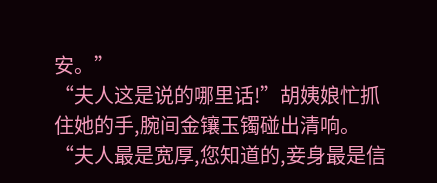安。”
“夫人这是说的哪里话!”胡姨娘忙抓住她的手,腕间金镶玉镯碰出清响。
“夫人最是宽厚,您知道的,妾身最是信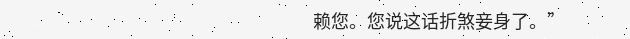赖您。您说这话折煞妾身了。”